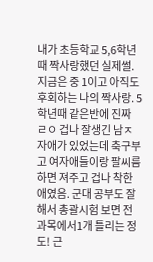내가 초등학교 5,6학년때 짝사랑했던 실제썰. 지금은 중 1이고 아직도 후회하는 나의 짝사랑. 5학년때 같은반에 진짜 ㄹㅇ 겁나 잘생긴 남ㅈ자애가 있었는데 축구부고 여자애들이랑 팔씨름하면 져주고 겁나 착한 애였음. 군대 공부도 잘해서 총괄시험 보면 전과목에서1개 틀리는 정도! 근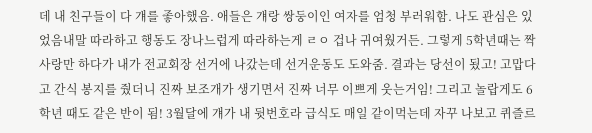데 내 친구들이 다 걔를 좋아했음. 애들은 걔랑 쌍둥이인 여자를 엄청 부러워함. 나도 관심은 있었음내말 따라하고 행동도 장나느럽게 따라하는게 ㄹㅇ 겁나 귀여웠거든. 그렇게 5학년때는 짝사랑만 하다가 내가 전교회장 선거에 나갔는데 선거운동도 도와줌. 결과는 당선이 됬고! 고맙다고 간식 봉지를 줬더니 진짜 보조개가 생기면서 진짜 너무 이쁘게 웃는거임! 그리고 놀랍게도 6학년 때도 같은 반이 됨! 3월달에 걔가 내 뒷번호라 급식도 매일 같이먹는데 자꾸 나보고 퀴즐르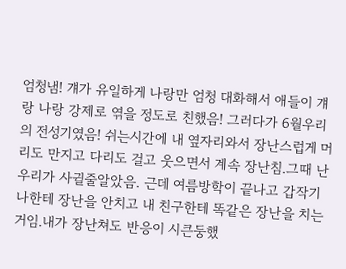엄청냄! 걔가 유일하게 나랑만 엄청 대화해서 애들이 걔랑 나랑 강제로 엮을 정도로 친했음! 그러다가 6월우리의 전성기였음! 쉬는시간에 내 옆자리와서 장난스럽게 머리도 만지고 다리도 걸고 웃으면서 계속 장난침.그때 난 우리가 사귈줄알았음. 근데 여름방학이 끝나고 갑작기 나한테 장난을 안치고 내 친구한테 똑같은 장난을 치는 거임.내가 장난쳐도 반응이 시큰둥했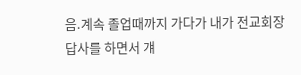음.계속 졸업때까지 가다가 내가 전교회장 답사를 하면서 걔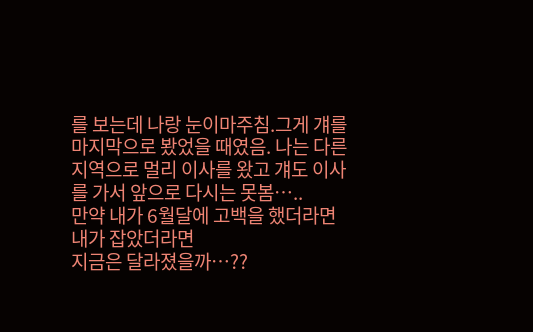를 보는데 나랑 눈이마주침.그게 걔를마지막으로 봤었을 때였음. 나는 다른 지역으로 멀리 이사를 왔고 걔도 이사를 가서 앞으로 다시는 못봄…..
만약 내가 6월달에 고백을 했더라면
내가 잡았더라면
지금은 달라졌을까…??